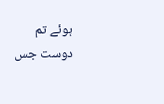ہوئے تم دوست جس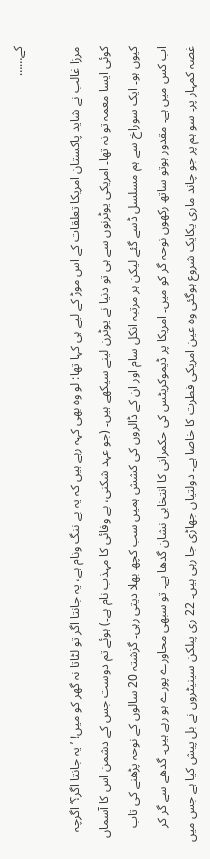کے……

مرزا غالب نے شاید پاکستان امریکا تعلقات کے اس موڑ کے لیے ہی کہا تھا: لو وہ بھی کہہ رہے ہیں کہ یہ بے ننگ ونام ہے، یہ جانتا اگر تو لٹاتا نہ گھر کو میں! ’یہ جانتا اگر؟‘ اگرچہ کوئی ایسا معمہ تو نہ تھا۔ امریکی یوٹرنوں سے ہی تو دنیا نے یوٹرن لینے سیکھے ہیں۔ (جو عہد شکنی، بے وفائی کا مہذب نام ہے۔) ہوئے تم دوست جس کے دشمن اس کا آسماں کیوں ہو۔ ایک سوراخ سے ہم مسلسل ڈسے گئے لیکن ہر مرتبہ انکل سام اور ان کے ڈالروں کی کشش ہمیں سب کچھ بھلا دیتی رہی۔ گزشتہ 20 سالوں کے نوحہ پڑھنے کی تاب اب کس میں ہے۔ مقدور ہوتو ساتھ رکھوں نوحہ گر کو میں۔ امریکا پر ڈیموکریٹس کی حکمرانی کا انتخابی نشان گدھا ہے۔ تو سبھی محاورے پورے ہو رہے ہیں۔ گدھے سے گر کر غصہ کمہار پر۔ سو ہم پر جو چاند ماری یکایک شروع ہوگئی وہ عین امریکی فطرت کا خاصا ہے۔ دولتیاں جھاڑی جا رہی ہیں۔ 22 ری پبلکن سینیٹروں نے بل پیش کیا ہے جس میں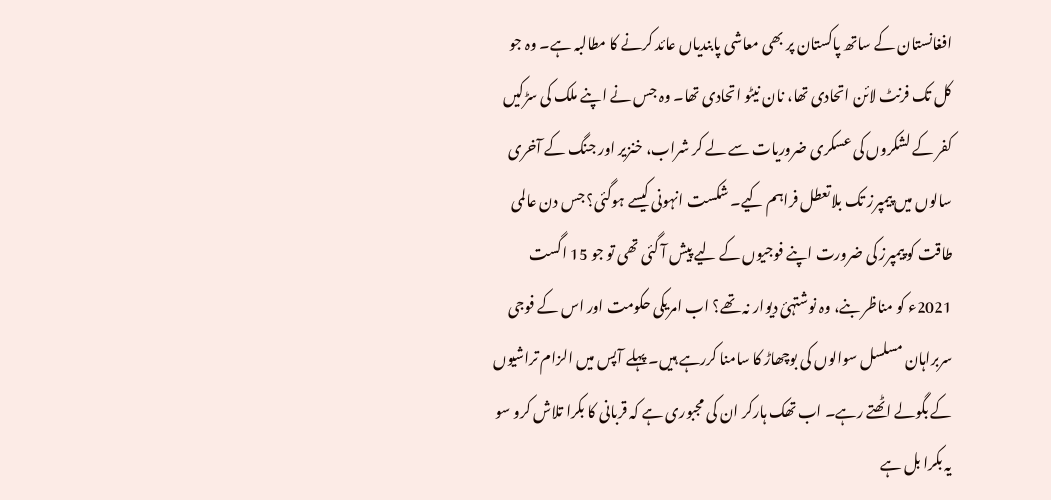افغانستان کے ساتھ پاکستان پر بھی معاشی پابندیاں عائد کرنے کا مطالبہ ہے۔ وہ جو کل تک فرنٹ لائن اتحادی تھا، نان نیٹو اتحادی تھا۔ وہ جس نے اپنے ملک کی سڑکیں کفر کے لشکروں کی عسکری ضروریات سے لے کر شراب، خنزیر اور جنگ کے آخری سالوں میں پیمپرز تک بلاتعطل فراہم کیے۔ شکست انہونی کیسے ہوگئی؟ جس دن عالمی طاقت کو پیمپرز کی ضرورت اپنے فوجیوں کے لیے پیش آ گئی تھی تو جو 15 اگست 2021ء کو مناظر بنے، وہ نوشتہئ دیوار نہ تھے؟ اب امریکی حکومت اور اس کے فوجی سربراہان مسلسل سوالوں کی بوچھاڑ کا سامنا کررہے ہیں۔ پہلے آپس میں الزام تراشیوں کے بگولے اٹھتے رہے۔ اب تھک ہارکر ان کی مجبوری ہے کہ قربانی کا بکرا تلاش کرو سو یہ بکرا بل ہے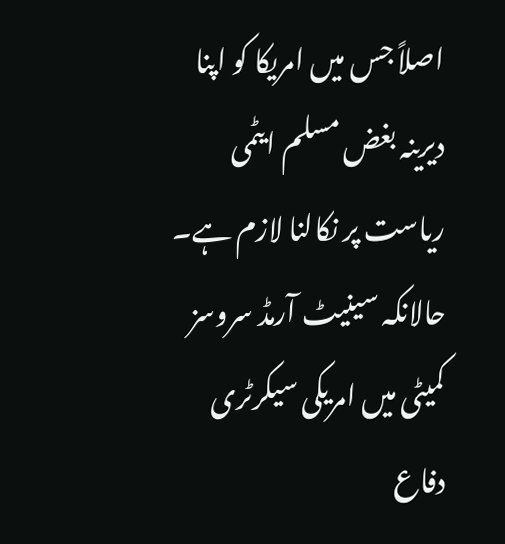اصلاً جس میں امریکا کو اپنا دیرینہ بغض مسلم ایٹمی ریاست پر نکالنا لازم ہے۔ حالانکہ سینیٹ آرمڈ سروسز کمیٹی میں امریکی سیکرٹری دفاع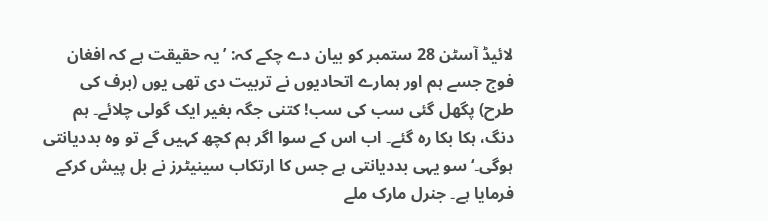لائیڈ آسٹن 28 ستمبر کو بیان دے چکے کہ: ’یہ حقیقت ہے کہ افغان فوج جسے ہم اور ہمارے اتحادیوں نے تربیت دی تھی یوں (برف کی طرح) پگھل گئی سب کی سب! کتنی جگہ بغیر ایک گولی چلائے۔ ہم دنگ، ہکا بکا رہ گئے۔ اب اس کے سوا اگر ہم کچھ کہیں گے تو وہ بددیانتی ہوگی۔‘ سو یہی بددیانتی ہے جس کا ارتکاب سینیٹرز نے بل پیش کرکے فرمایا ہے۔ جنرل مارک ملے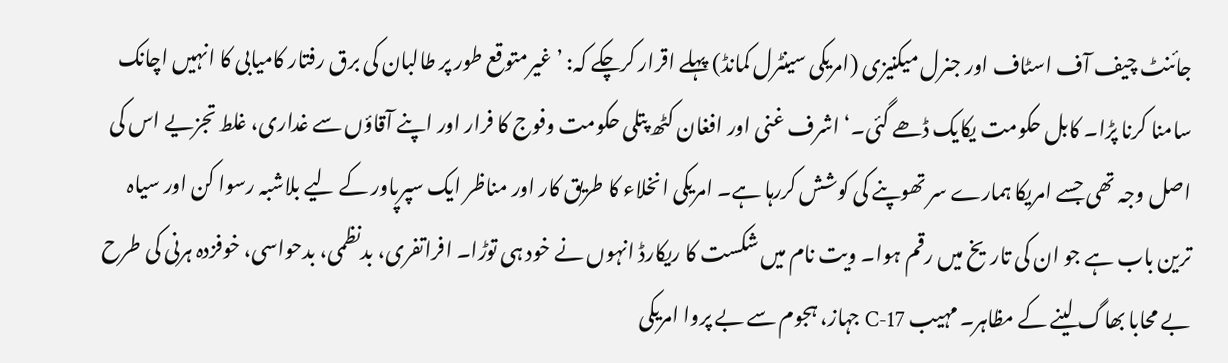جائنٹ چیف آف اسٹاف اور جنرل میکنیزی (امریکی سینٹرل کمانڈ) پہلے اقرار کرچکے کہ: ’غیرمتوقع طور پر طالبان کی برق رفتار کامیابی کا انہیں اچانک سامنا کرنا پڑا۔ کابل حکومت یکایک ڈھے گئی۔‘ اشرف غنی اور افغان کٹھ پتلی حکومت وفوج کا فرار اور اپنے آقاؤں سے غداری، غلط تجزیے اس کی اصل وجہ تھی جسے امریکا ہمارے سر تھوپنے کی کوشش کررہا ہے۔ امریکی انخلاء کا طریق کار اور مناظر ایک سپرپاور کے لیے بلاشبہ رسوا کن اور سیاہ ترین باب ہے جو ان کی تاریخ میں رقم ہوا۔ ویت نام میں شکست کا ریکارڈ انہوں نے خود ہی توڑا۔ افراتفری، بدنظمی، بدحواسی، خوفزدہ ہرنی کی طرح بے محابا بھاگ لینے کے مظاہر۔ مہیب C-17 جہاز، ہجوم سے بے پروا امریکی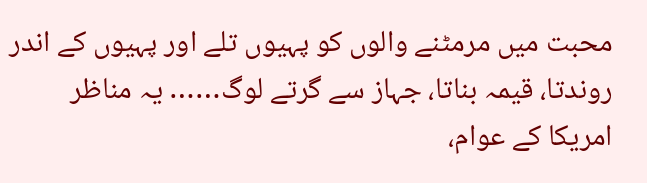محبت میں مرمٹنے والوں کو پہیوں تلے اور پہیوں کے اندر روندتا، قیمہ بناتا، جہاز سے گرتے لوگ…… یہ مناظر امریکا کے عوام،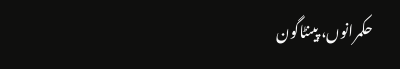حکمرانوں، پینٹاگون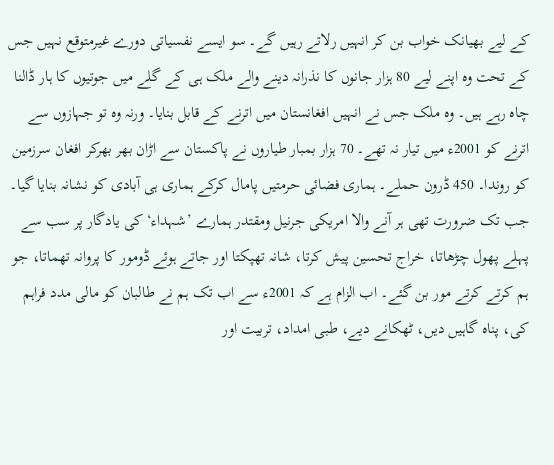کے لیے بھیانک خواب بن کر انہیں رلاتے رہیں گے۔ سو ایسے نفسیاتی دورے غیرمتوقع نہیں جس کے تحت وہ اپنے لیے 80 ہزار جانوں کا نذرانہ دینے والے ملک ہی کے گلے میں جوتیوں کا ہار ڈالنا چاہ رہے ہیں۔ وہ ملک جس نے انہیں افغانستان میں اترنے کے قابل بنایا۔ ورنہ وہ تو جہازوں سے اترنے کو 2001ء میں تیار نہ تھے۔ 70 ہزار بمبار طیاروں نے پاکستان سے اڑان بھر بھرکر افغان سرزمین کو روندا۔ 450 ڈرون حملے۔ ہماری فضائی حرمتیں پامال کرکے ہماری ہی آبادی کو نشانہ بنایا گیا۔ جب تک ضرورت تھی ہر آنے والا امریکی جرنیل ومقتدر ہمارے ’شہداء‘ کی یادگار پر سب سے پہلے پھول چڑھاتا، خراج تحسین پیش کرتا، شانہ تھپکتا اور جاتے ہوئے ڈومور کا پروانہ تھماتا، جو ہم کرتے کرتے مور بن گئے۔ اب الزام ہے کہ 2001ء سے اب تک ہم نے طالبان کو مالی مدد فراہم کی، پناہ گاہیں دیں، ٹھکانے دیے، طبی امداد، تربیت اور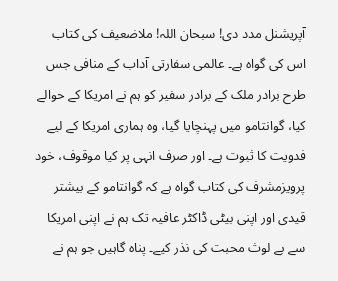آپریشنل مدد دی! سبحان اللہ! ملاضعیف کی کتاب اس کی گواہ ہے۔ عالمی سفارتی آداب کے منافی جس طرح برادر ملک کے برادر سفیر کو ہم نے امریکا کے حوالے کیا، گوانتامو میں پہنچایا گیا، وہ ہماری امریکا کے لیے فدویت کا ثبوت ہے۔ اور صرف انہی پر کیا موقوف، خود پرویزمشرف کی کتاب گواہ ہے کہ گوانتامو کے بیشتر قیدی اور اپنی بیٹی ڈاکٹر عافیہ تک ہم نے اپنی امریکا سے بے لوث محبت کی نذر کیے۔ پناہ گاہیں جو ہم نے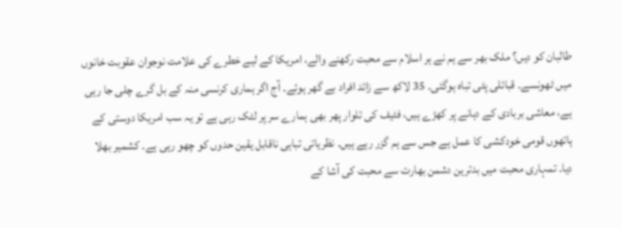طالبان کو دیں؟ ملک بھر سے ہم نے ہر اسلام سے محبت رکھنے والے، امریکا کے لیے خطرے کی علامت نوجوان عقوبت خانوں میں ٹھونسے۔ قبائلی پٹی تباہ ہوگئی۔ 35 لاکھ سے زائد افراد بے گھر ہوئے۔ آج اگر ہماری کرنسی منہ کے بل گرے چلی جا رہی ہے، معاشی بربادی کے دہانے پر کھڑے ہیں، فٹیف کی تلوار پھر بھی ہمارے سر پر لٹک رہی ہے تو یہ سب امریکا دوستی کے ہاتھوں قومی خودکشی کا عمل ہے جس سے ہم گزر رہے ہیں۔ نظریاتی تباہی ناقابل یقین حدوں کو چھو رہی ہے۔ کشمیر بھلا دیا۔ تمہاری محبت میں بدترین دشمن بھارت سے محبت کی آشا کے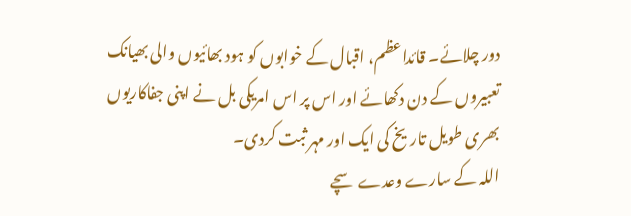دور چلائے۔ قائداعظم، اقبال کے خوابوں کو ہود بھائیوں والی بھیانک تعبیروں کے دن دکھائے اور اس پر اس امریکی بل نے اپنی جفاکاریوں بھری طویل تاریخ کی ایک اور مہر ثبت کردی۔
اللہ کے سارے وعدے سچے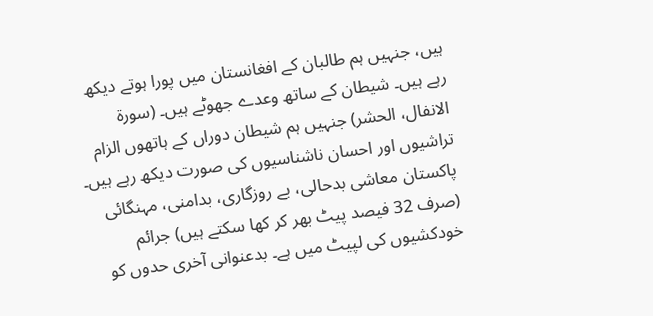ہیں، جنہیں ہم طالبان کے افغانستان میں پورا ہوتے دیکھ رہے ہیں۔ شیطان کے ساتھ وعدے جھوٹے ہیں۔ (سورۃ الانفال، الحشر) جنہیں ہم شیطان دوراں کے ہاتھوں الزام تراشیوں اور احسان ناشناسیوں کی صورت دیکھ رہے ہیں۔ پاکستان معاشی بدحالی، بے روزگاری، بدامنی، مہنگائی (صرف 32 فیصد پیٹ بھر کر کھا سکتے ہیں) جرائم خودکشیوں کی لپیٹ میں ہے۔ بدعنوانی آخری حدوں کو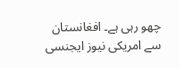چھو رہی ہے۔ افغانستان سے امریکی نیوز ایجنسی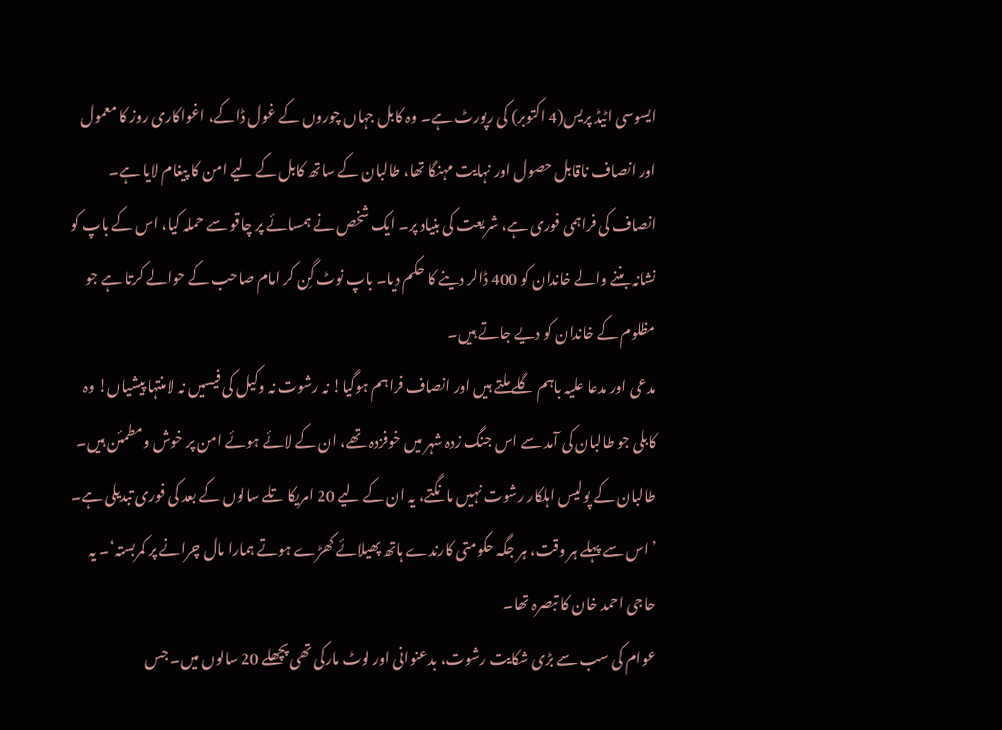ایسوسی اٹیڈ پریس(4 اکتوبر) کی رپورٹ ہے۔ وہ کابل جہاں چوروں کے غول ڈاکے، اغواکاری روز کا معمول اور انصاف ناقابل حصول اور نہایت مہنگا تھا، طالبان کے ساتھ کابل کے لیے امن کا پیغام لایا ہے۔ انصاف کی فراہمی فوری ہے، شریعت کی بنیاد پر۔ ایک شخص نے ہمسائے پر چاقو سے حملہ کیا، اس کے باپ کو نشانہ بننے والے خاندان کو 400 ڈالر دینے کا حکم دیا۔ باپ نوٹ گِن کر امام صاحب کے حوالے کرتا ہے جو مظلوم کے خاندان کو دیے جاتے ہیں۔
مدعی اور مدعا علیہ باہم گلے ملتے ہیں اور انصاف فراہم ہوگیا! نہ رشوت نہ وکیل کی فیسیں نہ لامنتہا پیشیاں! وہ کابلی جو طالبان کی آمد سے اس جنگ زدہ شہر میں خوفزدہ تھے، ان کے لائے ہوئے امن پر خوش ومطمئن ہیں۔ طالبان کے پولیس اہلکار رشوت نہیں مانگتے، یہ ان کے لیے 20 امریکا تلے سالوں کے بعد کی فوری تبدیلی ہے۔ ’اس سے پہلے ہر وقت، ہر جگہ حکومتی کارندے ہاتھ پھیلائے کھڑے ہوتے ہمارا مال چرانے پر کمربستہ‘۔ یہ حاجی احمد خان کا تبصرہ تھا۔
عوام کی سب سے بڑی شکایت رشوت، بدعنوانی اور لوٹ مارکی تھی پچھلے 20 سالوں میں۔ جس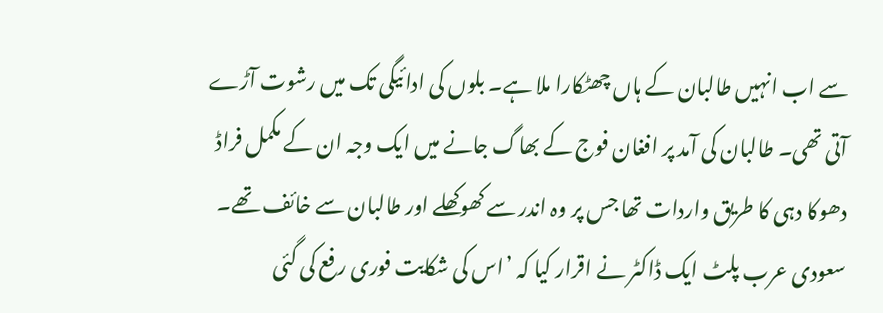سے اب انہیں طالبان کے ہاں چھٹکارا ملا ہے۔ بلوں کی ادائیگی تک میں رشوت آڑے آتی تھی۔ طالبان کی آمد پر افغان فوج کے بھاگ جانے میں ایک وجہ ان کے مکمل فراڈ دھوکا دہی کا طریق واردات تھا جس پر وہ اندر سے کھوکھلے اور طالبان سے خائف تھے۔ سعودی عرب پلٹ ایک ڈاکٹر نے اقرار کیا کہ ’اس کی شکایت فوری رفع کی گئی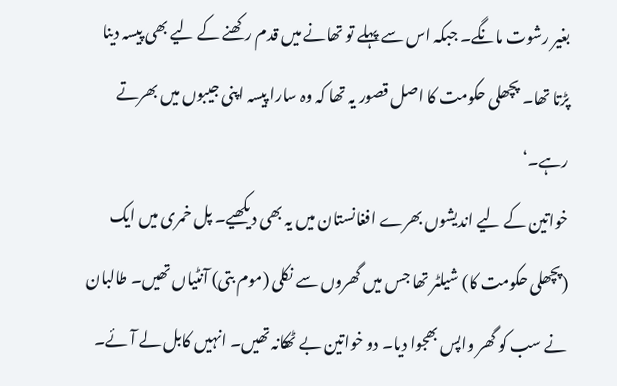بغیر رشوت مانگے۔ جبکہ اس سے پہلے تو تھانے میں قدم رکھنے کے لیے بھی پیسہ دینا پڑتا تھا۔ پچھلی حکومت کا اصل قصور یہ تھا کہ وہ سارا پیسہ اپنی جیبوں میں بھرتے رہے۔‘
خواتین کے لیے اندیشوں بھرے افغانستان میں یہ بھی دیکھیے۔ پل خمری میں ایک (پچھلی حکومت کا) شیلٹر تھا جس میں گھروں سے نکلی (موم بتی) آنٹیاں تھیں۔ طالبان نے سب کو گھر واپس بھجوا دیا۔ دو خواتین بے ٹھکانہ تھیں۔ انہیں کابل لے آئے۔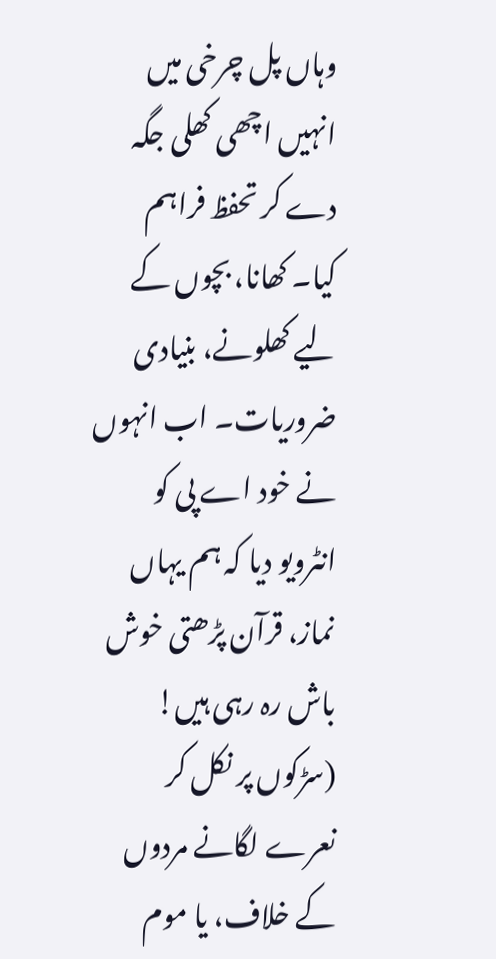وہاں پل چرخی میں انہیں اچھی کھلی جگہ دے کر تحفظ فراہم کیا۔ کھانا، بچوں کے لیے کھلونے، بنیادی ضروریات۔ اب انہوں نے خود اے پی کو انٹرویو دیا کہ ہم یہاں نماز، قرآن پڑھتی خوش باش رہ رہی ہیں! (سڑکوں پر نکل کر نعرے لگانے مردوں کے خلاف، یا موم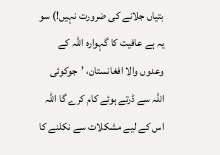بتیاں جلانے کی ضرورت نہیں!) سو یہ ہے عافیت کا گہوارہ اللہ کے وعدوں والا افغانستان، ’جوکوئی اللہ سے ڈرتے ہوئے کام کرے گا اللہ اس کے لیے مشکلات سے نکلنے کا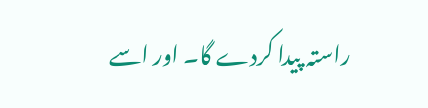راستہ پیدا کردے گا۔ اور اسے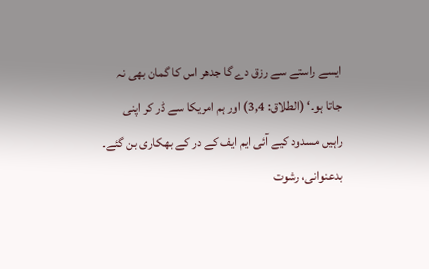ایسے راستے سے رزق دے گا جدھر اس کا گمان بھی نہ جاتا ہو۔‘ (الطلاق: 3,4) اور ہم امریکا سے ڈر کر اپنی راہیں مسدود کیے آئی ایم ایف کے در کے بھکاری بن گئے۔ بدعنوانی، رشوت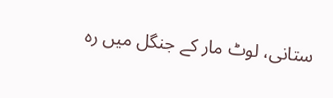ستانی، لوٹ مار کے جنگل میں رہ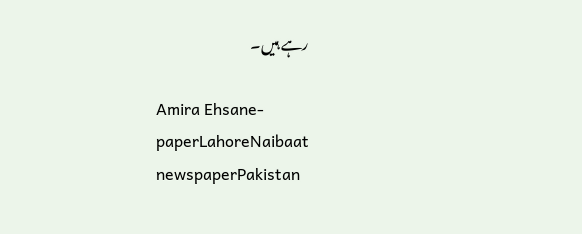رہے ہیں۔

Amira Ehsane-paperLahoreNaibaat newspaperPakistan